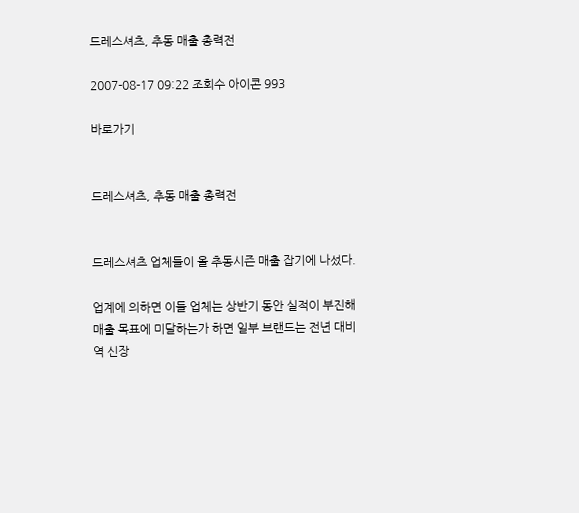드레스셔츠, 추동 매출 총력전

2007-08-17 09:22 조회수 아이콘 993

바로가기


드레스셔츠, 추동 매출 총력전


드레스셔츠 업체들이 올 추동시즌 매출 잡기에 나섰다.

업계에 의하면 이들 업체는 상반기 동안 실적이 부진해 매출 목표에 미달하는가 하면 일부 브랜드는 전년 대비 역 신장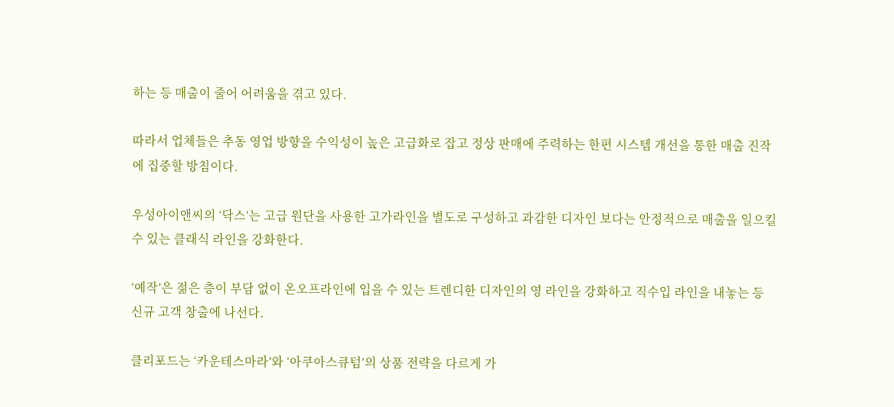하는 등 매출이 줄어 어려움을 겪고 있다.

따라서 업체들은 추동 영업 방향을 수익성이 높은 고급화로 잡고 정상 판매에 주력하는 한편 시스템 개선을 통한 매출 진작에 집중할 방침이다.

우성아이앤씨의 ‘닥스’는 고급 원단을 사용한 고가라인을 별도로 구성하고 과감한 디자인 보다는 안정적으로 매출을 일으킬 수 있는 클래식 라인을 강화한다.

‘예작’은 젊은 층이 부담 없이 온오프라인에 입을 수 있는 트렌디한 디자인의 영 라인을 강화하고 직수입 라인을 내놓는 등 신규 고객 창출에 나선다.

클리포드는 ‘카운테스마라’와 ‘아쿠아스큐텀’의 상품 전략을 다르게 가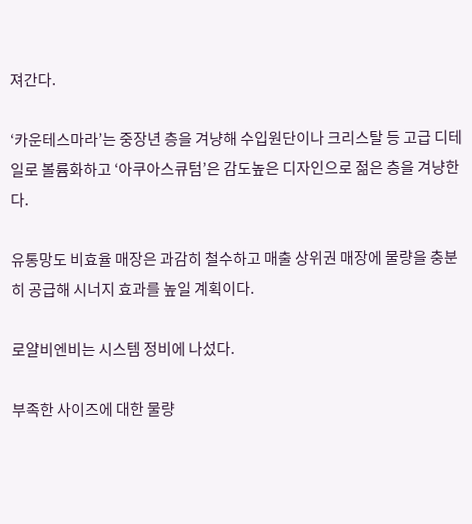져간다.

‘카운테스마라’는 중장년 층을 겨냥해 수입원단이나 크리스탈 등 고급 디테일로 볼륨화하고 ‘아쿠아스큐텀’은 감도높은 디자인으로 젊은 층을 겨냥한다.

유통망도 비효율 매장은 과감히 철수하고 매출 상위권 매장에 물량을 충분히 공급해 시너지 효과를 높일 계획이다.

로얄비엔비는 시스템 정비에 나섰다.

부족한 사이즈에 대한 물량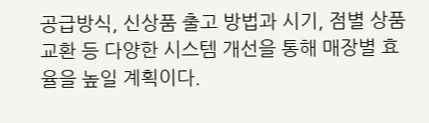공급방식, 신상품 출고 방법과 시기, 점별 상품교환 등 다양한 시스템 개선을 통해 매장별 효율을 높일 계획이다.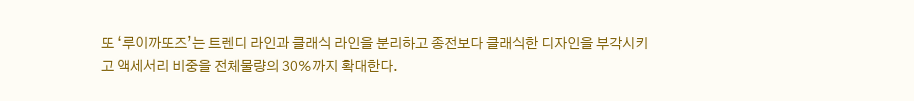또 ‘루이까또즈’는 트렌디 라인과 클래식 라인을 분리하고 종전보다 클래식한 디자인을 부각시키고 액세서리 비중을 전체물량의 30%까지 확대한다.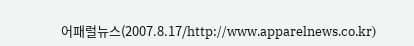어패럴뉴스(2007.8.17/http://www.apparelnews.co.kr)